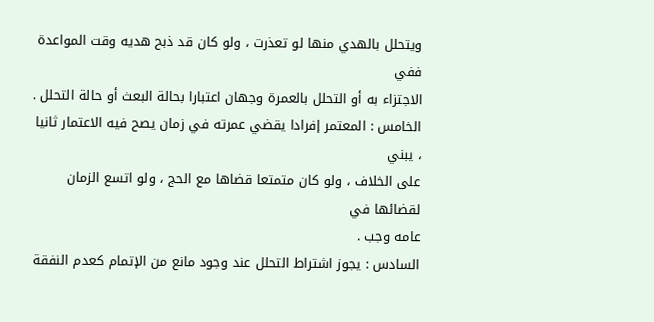ويتحلل بالهدي منها لو تعذرت ، ولو كان قد ذبح هديه وقت المواعدة ففي
الاجتزاء به أو التحلل بالعمرة وجهان اعتبارا بحالة البعث أو حالة التحلل .
الخامس : المعتمر إفرادا يقضي عمرته في زمان يصح فيه الاعتمار ثانيا ، يبني
على الخلاف ، ولو كان متمتعا قضاها مع الحج ، ولو اتسع الزمان لقضائها في
عامه وجب .
السادس : يجوز اشتراط التحلل عند وجود مانع من الإتمام كعدم النفقة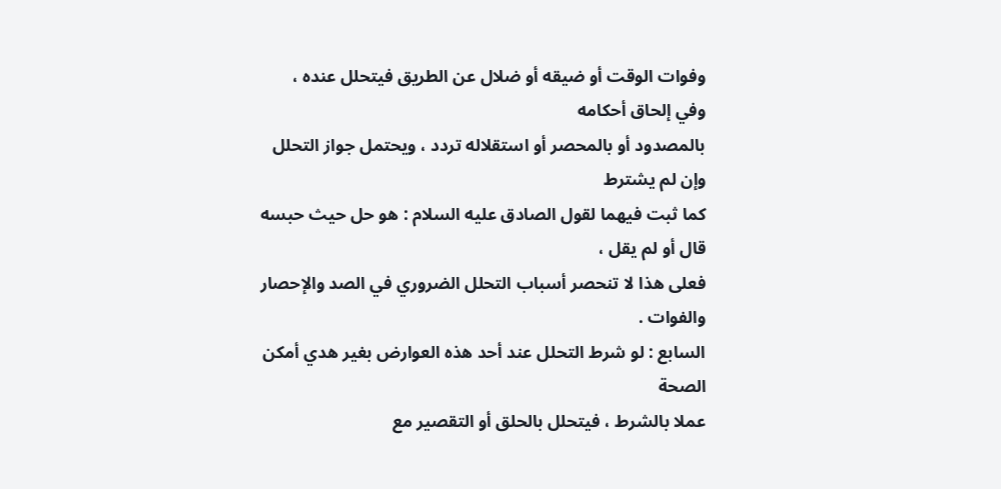وفوات الوقت أو ضيقه أو ضلال عن الطريق فيتحلل عنده ، وفي إلحاق أحكامه
بالمصدود أو بالمحصر أو استقلاله تردد ، ويحتمل جواز التحلل وإن لم يشترط
كما ثبت فيهما لقول الصادق عليه السلام : هو حل حيث حبسه قال أو لم يقل ،
فعلى هذا لا تنحصر أسباب التحلل الضروري في الصد والإحصار والفوات .
السابع : لو شرط التحلل عند أحد هذه العوارض بغير هدي أمكن الصحة
عملا بالشرط ، فيتحلل بالحلق أو التقصير مع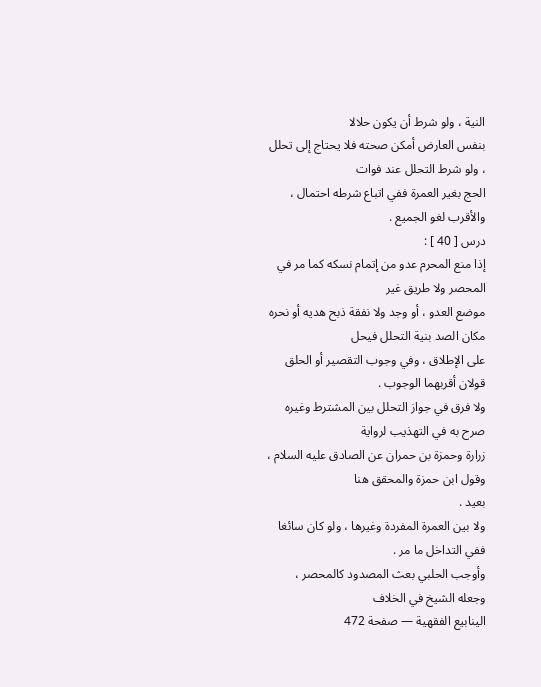النية ، ولو شرط أن يكون حلالا
بنفس العارض أمكن صحته فلا يحتاج إلى تحلل ، ولو شرط التحلل عند فوات
الحج بغير العمرة ففي اتباع شرطه احتمال ، والأقرب لغو الجميع .
درس [ 40 ] :
إذا منع المحرم عدو من إتمام نسكه كما مر في المحصر ولا طريق غير
موضع العدو ، أو وجد ولا نفقة ذبح هديه أو نحره مكان الصد بنية التحلل فيحل
على الإطلاق ، وفي وجوب التقصير أو الحلق قولان أقربهما الوجوب .
ولا فرق في جواز التحلل بين المشترط وغيره صرح به في التهذيب لرواية
زرارة وحمزة بن حمران عن الصادق عليه السلام ، وقول ابن حمزة والمحقق هنا
بعيد .
ولا بين العمرة المفردة وغيرها ، ولو كان سائغا ففي التداخل ما مر .
وأوجب الحلبي بعث المصدود كالمحصر ، وجعله الشيخ في الخلاف
الينابيع الفقهية — صفحة 472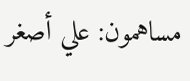مساهمون: علي أصغر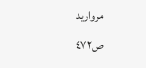مرواريد
ص٤٧٢